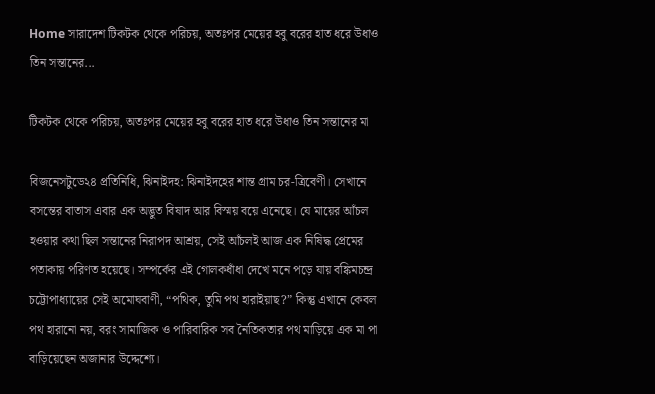Home সারাদেশ টিকটক থেকে পরিচয়, অতঃপর মেয়ের হবু বরের হাত ধরে উধাও তিন সন্তানের...

টিকটক থেকে পরিচয়, অতঃপর মেয়ের হবু বরের হাত ধরে উধাও তিন সন্তানের মা

বিজনেসটুডে২৪ প্রতিনিধি, ঝিনাইদহ: ঝিনাইদহের শান্ত গ্রাম চর-ত্রিবেণী। সেখানে বসন্তের বাতাস এবার এক অদ্ভুত বিষাদ আর বিস্ময় বয়ে এনেছে। যে মায়ের আঁচল হওয়ার কথা ছিল সন্তানের নিরাপদ আশ্রয়, সেই আঁচলই আজ এক নিষিদ্ধ প্রেমের পতাকায় পরিণত হয়েছে। সম্পর্কের এই গোলকধাঁধা দেখে মনে পড়ে যায় বঙ্কিমচন্দ্র চট্টোপাধ্যায়ের সেই অমোঘবাণী, “পথিক, তুমি পথ হারাইয়াছ?” কিন্তু এখানে কেবল পথ হারানো নয়, বরং সামাজিক ও পারিবারিক সব নৈতিকতার পথ মাড়িয়ে এক মা পা বাড়িয়েছেন অজানার উদ্দেশ্যে।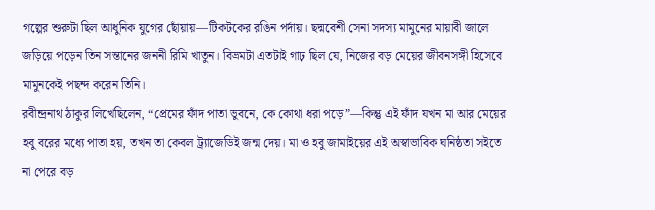গল্পের শুরুটা ছিল আধুনিক যুগের ছোঁয়ায়—টিকটকের রঙিন পর্দায়। ছদ্মবেশী সেনা সদস্য মামুনের মায়াবী জালে জড়িয়ে পড়েন তিন সন্তানের জননী রিমি খাতুন। বিভ্রমটা এতটাই গাঢ় ছিল যে, নিজের বড় মেয়ের জীবনসঙ্গী হিসেবে মামুনকেই পছন্দ করেন তিনি।
রবীন্দ্রনাথ ঠাকুর লিখেছিলেন, “প্রেমের ফাঁদ পাতা ভুবনে, কে কোথা ধরা পড়ে”—কিন্তু এই ফাঁদ যখন মা আর মেয়ের হবু বরের মধ্যে পাতা হয়, তখন তা কেবল ট্র্যাজেডিই জন্ম দেয়। মা ও হবু জামাইয়ের এই অস্বাভাবিক ঘনিষ্ঠতা সইতে না পেরে বড়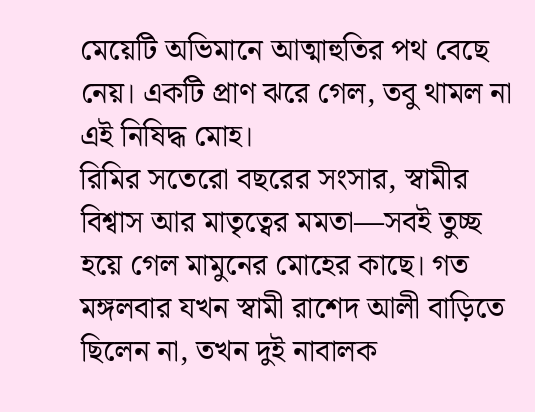মেয়েটি অভিমানে আত্মাহুতির পথ বেছে নেয়। একটি প্রাণ ঝরে গেল, তবু থামল না এই নিষিদ্ধ মোহ।
রিমির সতেরো বছরের সংসার, স্বামীর বিশ্বাস আর মাতৃত্বের মমতা—সবই তুচ্ছ হয়ে গেল মামুনের মোহের কাছে। গত মঙ্গলবার যখন স্বামী রাশেদ আলী বাড়িতে ছিলেন না, তখন দুই নাবালক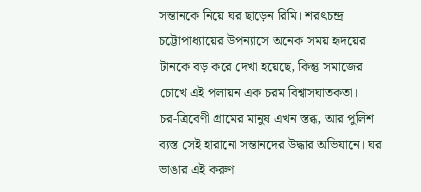সন্তানকে নিয়ে ঘর ছাড়েন রিমি। শরৎচন্দ্র চট্টোপাধ্যায়ের উপন্যাসে অনেক সময় হৃদয়ের টানকে বড় করে দেখা হয়েছে, কিন্তু সমাজের চোখে এই পলায়ন এক চরম বিশ্বাসঘাতকতা।
চর-ত্রিবেণী গ্রামের মানুষ এখন স্তব্ধ, আর পুলিশ ব্যস্ত সেই হারানো সন্তানদের উদ্ধার অভিযানে। ঘর ভাঙার এই করুণ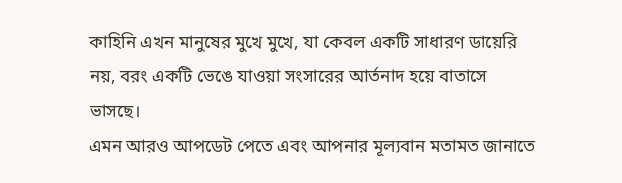কাহিনি এখন মানুষের মুখে মুখে, যা কেবল একটি সাধারণ ডায়েরি নয়, বরং একটি ভেঙে যাওয়া সংসারের আর্তনাদ হয়ে বাতাসে ভাসছে।
এমন আরও আপডেট পেতে এবং আপনার মূল্যবান মতামত জানাতে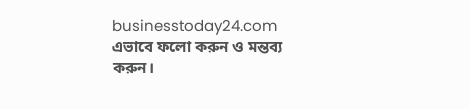businesstoday24.com এভাবে ফলো করুন ও মন্তব্য করুন।